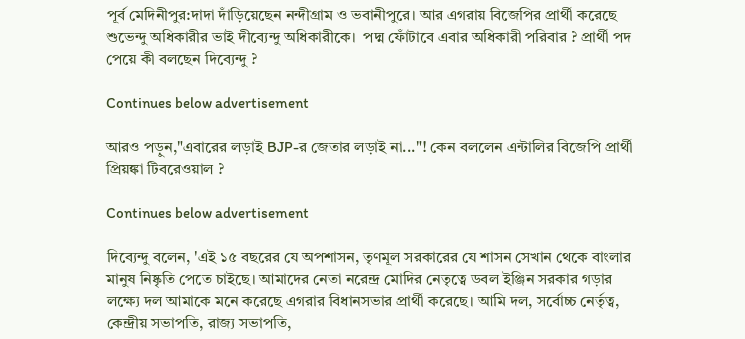পূর্ব মেদিনীপুর:দাদা দাঁড়িয়েছেন নন্দীগ্রাম ও ভবানীপুরে। আর এগরায় বিজেপির প্রার্থী করেছে শুভেন্দু অধিকারীর ভাই দীব্যেন্দু অধিকারীকে।  পদ্ম ফোঁটাবে এবার অধিকারী পরিবার ? প্রার্থী পদ পেয়ে কী বলছেন দিব্যেন্দু ?

Continues below advertisement

আরও পড়ুন,"এবারের লড়াই BJP-র জেতার লড়াই না..."! কেন বললেন এন্টালির বিজেপি প্রার্থী প্রিয়ঙ্কা টিবরেওয়াল ?

Continues below advertisement

দিব্যেন্দু বলেন, 'এই ১৫ বছরের যে অপশাসন, তৃণমূল সরকারের যে শাসন সেখান থেকে বাংলার মানুষ নিষ্কৃতি পেতে চাইছে। আমাদের নেতা নরেন্দ্র মোদির নেতৃত্বে ডবল ইঞ্জিন সরকার গড়ার লক্ষ্যে দল আমাকে মনে করেছে এগরার বিধানসভার প্রার্থী করেছে। আমি দল, সর্বোচ্চ নের্তৃত্ব, কেন্দ্রীয় সভাপতি, রাজ্য সভাপতি,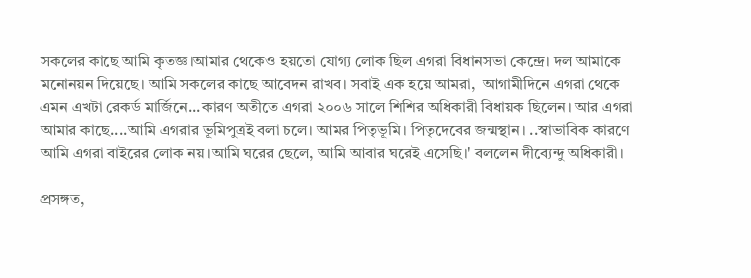সকলের কাছে আমি কৃতজ্ঞ।আমার থেকেও হয়তো যোগ্য লোক ছিল এগরা বিধানসভা কেন্দ্রে। দল আমাকে মনোনয়ন দিয়েছে। আমি সকলের কাছে আবেদন রাখব। সবাই এক হয়ে আমরা,  আগামীদিনে এগরা থেকে এমন এখটা রেকর্ড মার্জিনে...কারণ অতীতে এগরা ২০০৬ সালে শিশির অধিকারী বিধায়ক ছিলেন। আর এগরা আমার কাছে....আমি এগরার ভূমিপুত্রই বলা চলে। আমর পিতৃভূমি। পিতৃদেবের জন্মস্থান। ..স্বাভাবিক কারণে আমি এগরা বাইরের লোক নয়।আমি ঘরের ছেলে, আমি আবার ঘরেই এসেছি।' বললেন দীব্যেন্দু অধিকারী।

প্রসঙ্গত,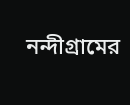নন্দীগ্রামের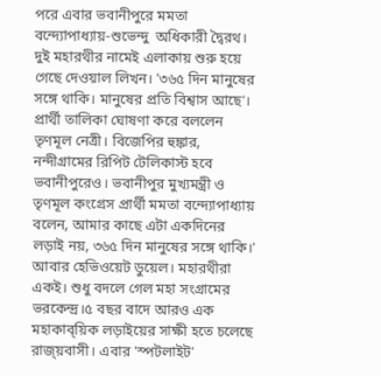পরে এবার ভবানীপুরে মমতা বন্দ্যোপাধ্যায়-শুভেন্দু  অধিকারী দ্বৈরথ। দুই মহারথীর নামেই এলাকায় শুরু হয়ে গেছে দেওয়াল লিখন। '৩৬৫ দিন মানুষের সঙ্গে থাকি। মানুষের প্রতি বিশ্বাস আছে'। প্রার্থী তালিকা ঘোষণা করে বললেন তৃণমূল নেত্রী। বিজেপির হুঙ্কার, নন্দীগ্রামের রিপিট টেলিকাস্ট হবে ভবানীপুরেও। ভবানীপুর মুখ্যমন্ত্রী ও তৃণমূল কংগ্রেস প্রার্থী মমতা বন্দ্যোপাধ্যায় বলেন, আমার কাছে এটা একদিনের লড়াই নয়, ৩৬৫ দিন মানুষের সঙ্গে থাকি।' আবার হেভিওয়েট ডুয়েল। মহারথীরা একই। শুধু বদলে গেল মহা সংগ্রামের ভরকেন্দ্র।৫ বছর বাদে আরও এক মহাকাব্য়িক লড়াইয়ের সাক্ষী হতে চলেছে রাজ্য়বাসী। এবার 'স্পটলাইট'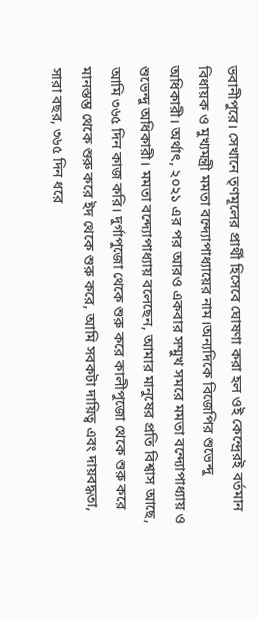ভবানীপুরে। সেখানে তৃণমূলের প্রার্থী হিসেবে ঘোষণা করা হল ওই কেন্দ্রেরই বর্তমান বিধায়ক ও মুখ্যমন্ত্রী মমতা বন্দ্যোপাধ্যায়ের নাম।অন্যদিকে বিজেপির শুভেন্দু অধিকারী। অর্থাৎ, ২০২১ এর পর আরও একবার সম্মুখ সমরে মমতা বন্দ্যোপাধ্যায় ও শুভেন্দু অধিকারী। মমতা বন্দ্যোপাধ্যায় বলেছেন, আমার মানুষের প্রতি বিশ্বাস আছে, আমি ৩৬৫ দিন কাজ করি। দুর্গাপুজো থেকে শুরু করে কালীপুজো থেকে শুরু করে মানস্তম্ভ থেকে শুরু করে ইদ থেকে শুরু করে, আমি সবকটা দায়িত্ব এবং দায়বদ্ধতা, সারা বছর, ৩৬৫ দিন ধরে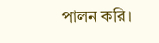পালন করি।